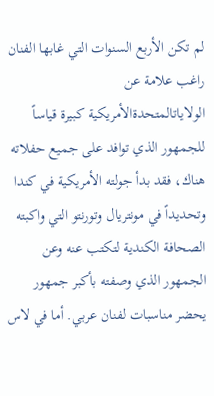لم تكن الأربع السنوات التي غابها الفنان راغب علامة عن الولاياتالمتحدةالأمريكية كبيرة قياساً للجمهور الذي توافد على جميع حفلاته هناك، فقد بدأ جولته الأمريكية في كندا وتحديداً في مونتريال وتورنتو التي واكبته الصحافة الكندية لتكتب عنه وعن الجمهور الذي وصفته بأكبر جمهور يحضر مناسبات لفنان عربي. أما في لاس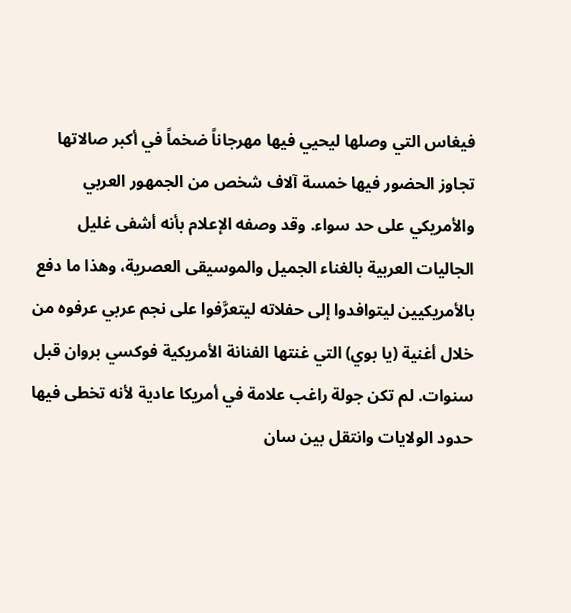فيغاس التي وصلها ليحيي فيها مهرجاناً ضخماً في أكبر صالاتها تجاوز الحضور فيها خمسة آلاف شخص من الجمهور العربي والأمريكي على حد سواء. وقد وصفه الإعلام بأنه أشفى غليل الجاليات العربية بالغناء الجميل والموسيقى العصرية، وهذا ما دفع بالأمريكيين ليتوافدوا إلى حفلاته ليتعرَّفوا على نجم عربي عرفوه من خلال أغنية (يا بوي) التي غنتها الفنانة الأمريكية فوكسي بروان قبل سنوات. لم تكن جولة راغب علامة في أمريكا عادية لأنه تخطى فيها حدود الولايات وانتقل بين سان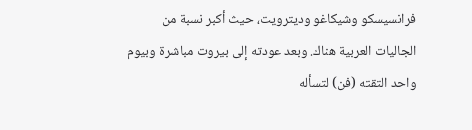فرانسيسكو وشيكاغو وديترويت، حيث أكبر نسبة من الجاليات العربية هناك. وبعد عودته إلى بيروت مباشرة وبيوم واحد التقته (فن) لتسأله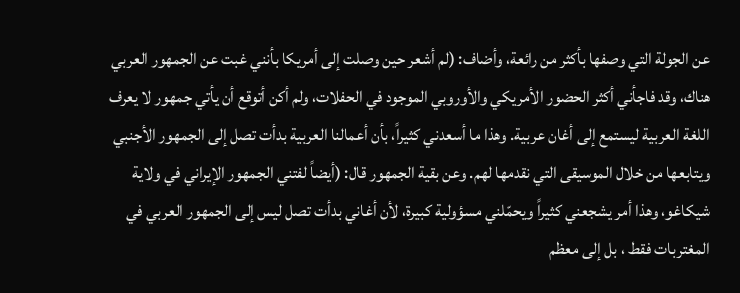عن الجولة التي وصفها بأكثر من رائعة، وأضاف: (لم أشعر حين وصلت إلى أمريكا بأنني غبت عن الجمهور العربي هناك، وقد فاجأني أكثر الحضور الأمريكي والأوروبي الموجود في الحفلات، ولم أكن أتوقع أن يأتي جمهور لا يعرف اللغة العربية ليستمع إلى أغان عربية. وهذا ما أسعدني كثيراً، بأن أعمالنا العربية بدأت تصل إلى الجمهور الأجنبي ويتابعها من خلال الموسيقى التي نقدمها لهم. وعن بقية الجمهور قال: (أيضاً لفتني الجمهور الإيراني في ولاية شيكاغو، وهذا أمر يشجعني كثيراً ويحمّلني مسؤولية كبيرة، لأن أغاني بدأت تصل ليس إلى الجمهور العربي في المغتربات فقط ، بل إلى معظم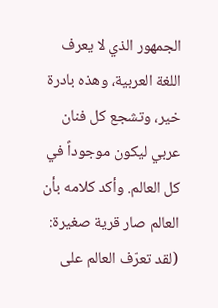الجمهور الذي لا يعرف اللغة العربية، وهذه بادرة خير، وتشجع كل فنان عربي ليكون موجوداً في كل العالم. وأكد كلامه بأن العالم صار قرية صغيرة: (لقد تعرّف العالم على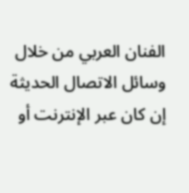الفنان العربي من خلال وسائل الاتصال الحديثة إن كان عبر الإنترنت أو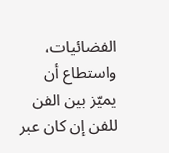الفضائيات، واستطاع أن يميّز بين الفن للفن إن كان عبر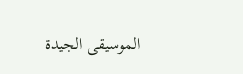الموسيقى الجيدة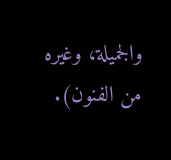والجميلة، وغيره من الفنون).